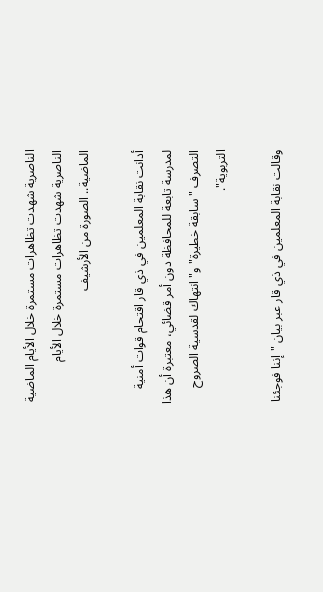الناصرية شهدت تظاهرات مستمرة خلال الأيام الماضية
الناصرية شهدت تظاهرات مستمرة خلال الأيام الماضية.. الصورة من الأرشيف

أدانت نقابة المعلمين في ذي قار اقتحام قوات أمنية لمدرسة تابعة للمحافظة دون أمر قضائي، معتبرة أن هذا التصرف "سابقة خطيرة" و"انتهاك لقدسية الصروح التربوية".

وقالت نقابة المعلمين في ذي قار عبر بيان "إننا فوجئنا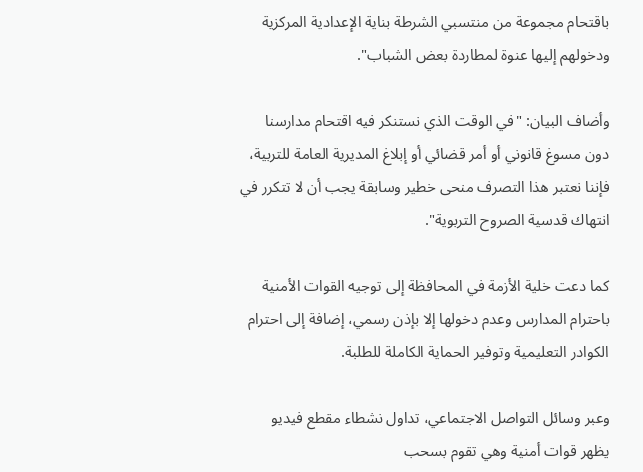باقتحام مجموعة من منتسبي الشرطة بناية الإعدادية المركزية ودخولهم إليها عنوة لمطاردة بعض الشباب".

وأضاف البيان: "في الوقت الذي نستنكر فيه اقتحام مدارسنا دون مسوغ قانوني أو أمر قضائي أو إبلاغ المديرية العامة للتربية، فإننا نعتبر هذا التصرف منحى خطير وسابقة يجب أن لا تتكرر في انتهاك قدسية الصروح التربوية".

كما دعت خلية الأزمة في المحافظة إلى توجيه القوات الأمنية باحترام المدارس وعدم دخولها إلا بإذن رسمي، إضافة إلى احترام الكوادر التعليمية وتوفير الحماية الكاملة للطلبة.

وعبر وسائل التواصل الاجتماعي، تداول نشطاء مقطع فيديو يظهر قوات أمنية وهي تقوم بسحب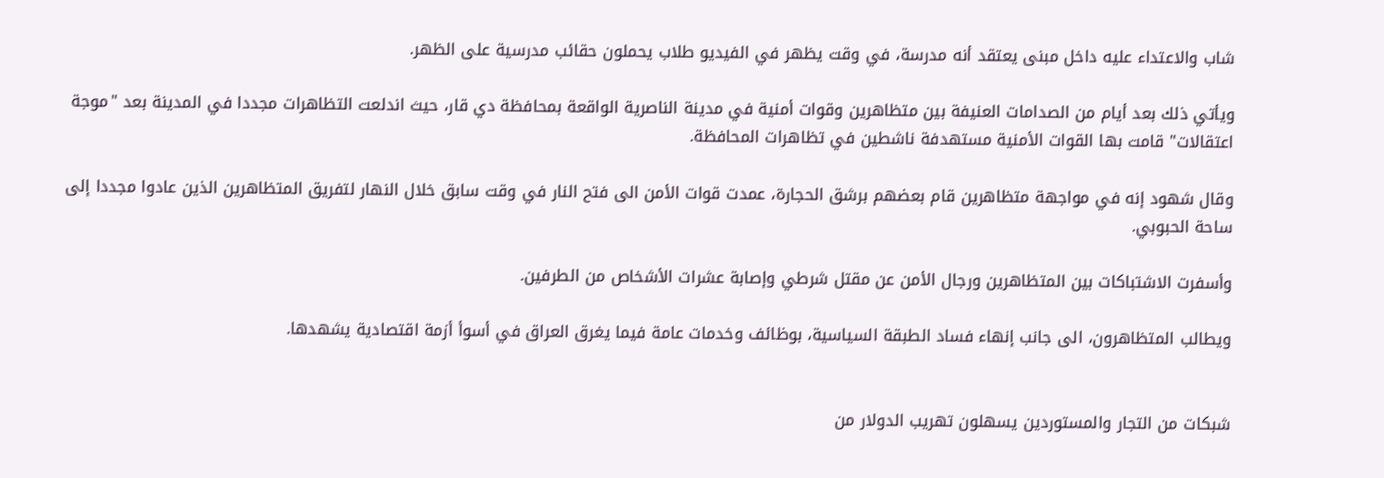شاب والاعتداء عليه داخل مبنى يعتقد أنه مدرسة، في وقت يظهر في الفيديو طلاب يحملون حقائب مدرسية على الظهر.

ويأتي ذلك بعد أيام من الصدامات العنيفة بين متظاهرين وقوات أمنية في مدينة الناصرية الواقعة بمحافظة دي قار، حيث اندلعت التظاهرات مجددا في المدينة بعد "موجة اعتقالات" قامت بها القوات الأمنية مستهدفة ناشطين في تظاهرات المحافظة.

وقال شهود إنه في مواجهة متظاهرين قام بعضهم برشق الحجارة، عمدت قوات الأمن الى فتح النار في وقت سابق خلال النهار لتفريق المتظاهرين الذين عادوا مجددا إلى ساحة الحبوبي.

وأسفرت الاشتباكات بين المتظاهرين ورجال الأمن عن مقتل شرطي وإصابة عشرات الأشخاص من الطرفين.

ويطالب المتظاهرون، الى جانب إنهاء فساد الطبقة السياسية، بوظائف وخدمات عامة فيما يغرق العراق في أسوأ أزمة اقتصادية يشهدها.


شبكات من التجار والمستوردين يسهلون تهريب الدولار من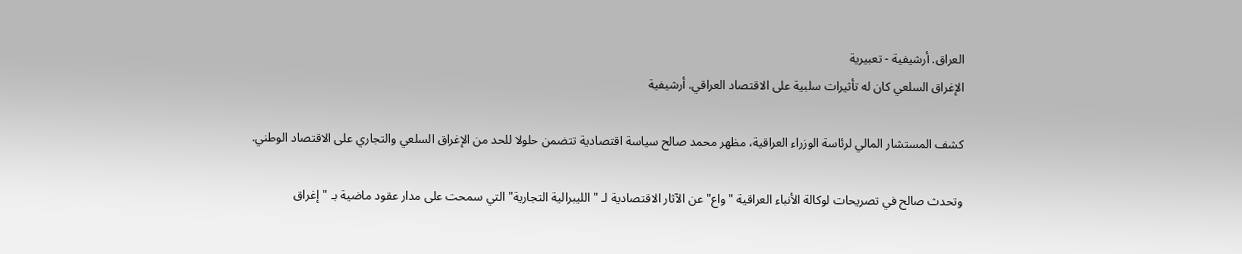العراق. أرشيفية - تعبيرية
الإغراق السلعي كان له تأثيرات سلبية على الاقتصاد العراقي. أرشيفية

كشف المستشار المالي لرئاسة الوزراء العراقية، مظهر محمد صالح سياسة اقتصادية تتضمن حلولا للحد من الإغراق السلعي والتجاري على الاقتصاد الوطني.

وتحدث صالح في تصريحات لوكالة الأنباء العراقية "واع" عن الآثار الاقتصادية لـ "الليبرالية التجارية" التي سمحت على مدار عقود ماضية بـ "إغراق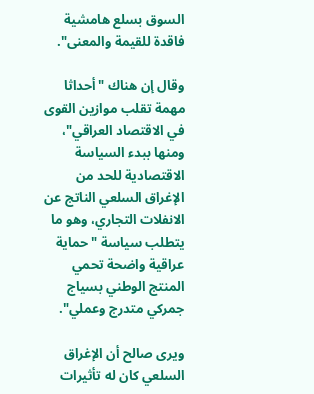السوق بسلع هامشية فاقدة للقيمة والمعنى".

وقال إن هناك "أحداثا مهمة تقلب موازين القوى في الاقتصاد العراقي"، ومنها ببدء السياسة الاقتصادية للحد من الإغراق السلعي الناتج عن الانفلات التجاري، وهو ما يتطلب سياسة "حماية عراقية واضحة تحمي المنتج الوطني بسياج جمركي متدرج وعملي".

ويرى صالح أن الإغراق السلعي كان له تأثيرات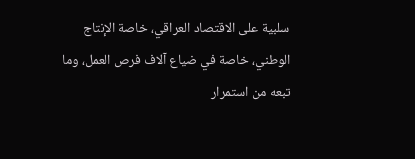سلبية على الاقتصاد العراقي، خاصة الإنتاج الوطني، خاصة في ضياع آلاف فرص العمل، وما تبعه من استمرار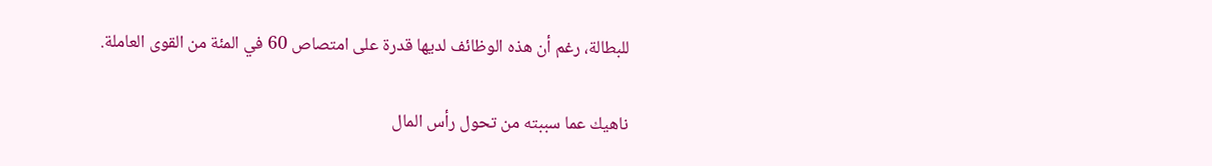للبطالة، رغم أن هذه الوظائف لديها قدرة على امتصاص 60 في المئة من القوى العاملة.

ناهيك عما سببته من تحول رأس المال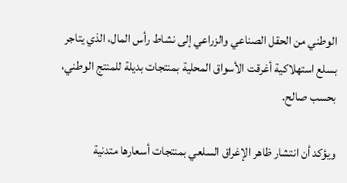الوطني من الحقل الصناعي والزراعي إلى نشاط رأس المال، الذي يتاجر بسلع استهلاكية أغرقت الأسواق المحلية بمنتجات بديلة للمنتج الوطني، بحسب صالح.

ويؤكد أن انتشار ظاهر الإغراق السلعي بمنتجات أسعارها متدنية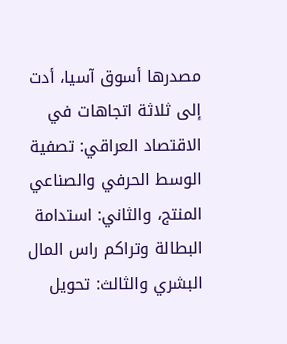مصدرها أسوق آسيا، أدت إلى ثلاثة اتجاهات في الاقتصاد العراقي: تصفية الوسط الحرفي والصناعي المنتج، والثاني: استدامة البطالة وتراكم راس المال البشري والثالث: تحويل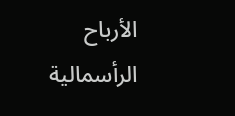الأرباح الرأسمالية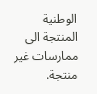الوطنية المنتجة الى ممارسات غير منتجة.